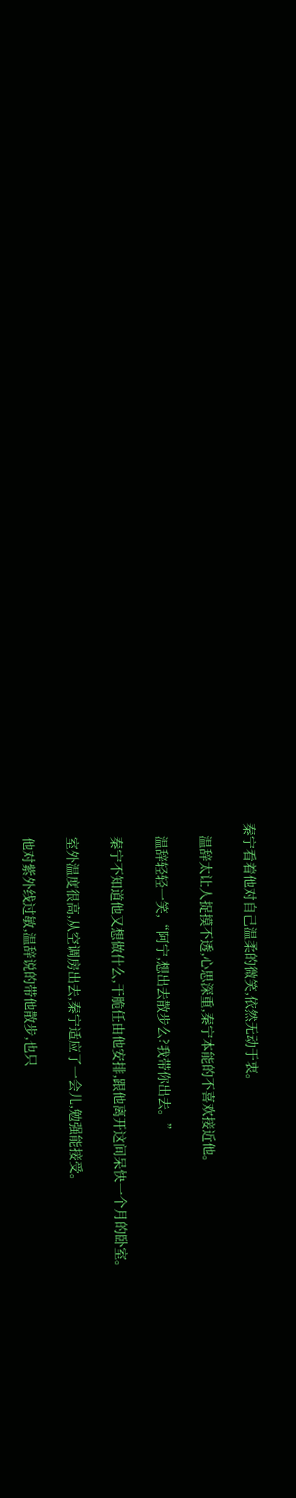秦宁看着他对自己温柔的微笑,依然无动于衷。

    温辞太让人捉摸不透,心思深重,秦宁本能的不喜欢接近他。

    温辞轻轻一笑,“阿宁,想出去散步么?我带你出去。”

    秦宁不知道他又想做什么,干脆任由他安排,跟他离开这间呆快一个月的卧室。

    室外温度很高,从空调房出去,秦宁适应了一会儿,勉强能接受。

    他对紫外线过敏,温辞说的带他散步,也只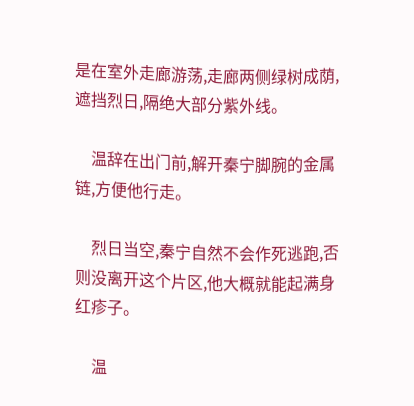是在室外走廊游荡,走廊两侧绿树成荫,遮挡烈日,隔绝大部分紫外线。

    温辞在出门前,解开秦宁脚腕的金属链,方便他行走。

    烈日当空,秦宁自然不会作死逃跑,否则没离开这个片区,他大概就能起满身红疹子。

    温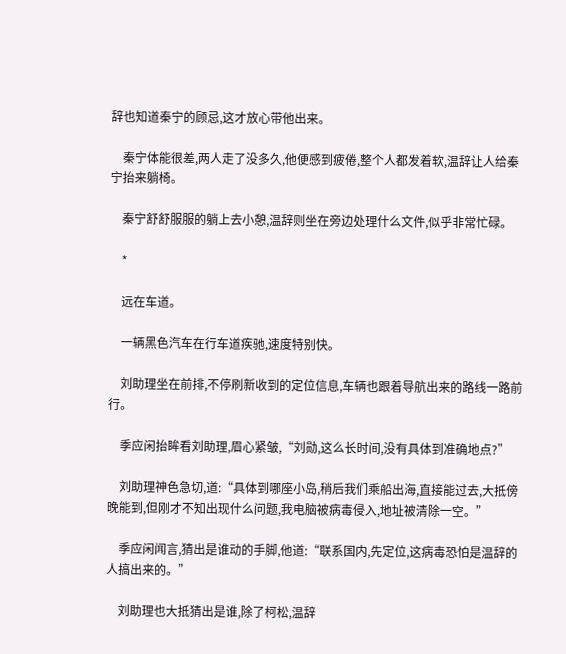辞也知道秦宁的顾忌,这才放心带他出来。

    秦宁体能很差,两人走了没多久,他便感到疲倦,整个人都发着软,温辞让人给秦宁抬来躺椅。

    秦宁舒舒服服的躺上去小憩,温辞则坐在旁边处理什么文件,似乎非常忙碌。

    *

    远在车道。

    一辆黑色汽车在行车道疾驰,速度特别快。

    刘助理坐在前排,不停刷新收到的定位信息,车辆也跟着导航出来的路线一路前行。

    季应闲抬眸看刘助理,眉心紧皱,“刘勋,这么长时间,没有具体到准确地点?”

    刘助理神色急切,道:“具体到哪座小岛,稍后我们乘船出海,直接能过去,大抵傍晚能到,但刚才不知出现什么问题,我电脑被病毒侵入,地址被清除一空。”

    季应闲闻言,猜出是谁动的手脚,他道:“联系国内,先定位,这病毒恐怕是温辞的人搞出来的。”

    刘助理也大抵猜出是谁,除了柯松,温辞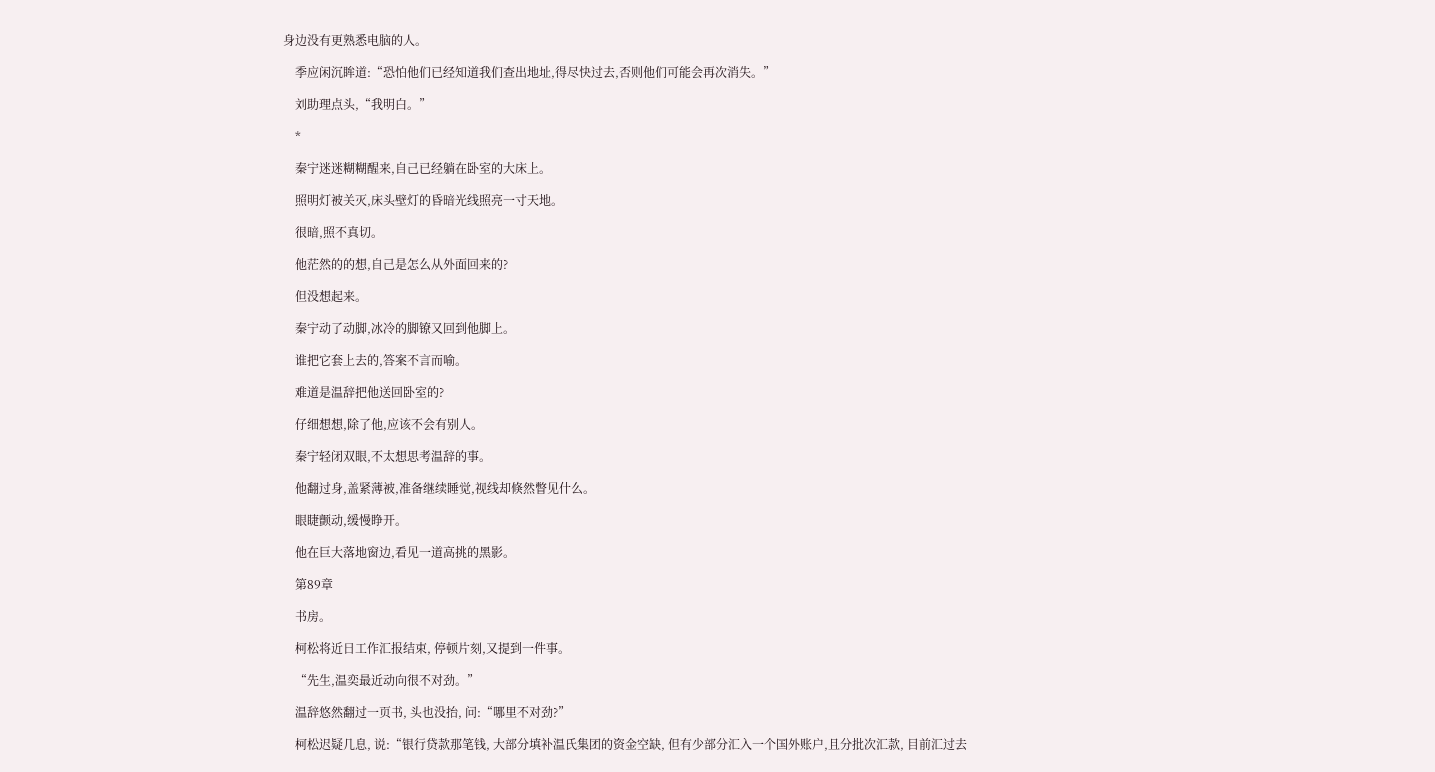身边没有更熟悉电脑的人。

    季应闲沉眸道:“恐怕他们已经知道我们查出地址,得尽快过去,否则他们可能会再次消失。”

    刘助理点头,“我明白。”

    *

    秦宁迷迷糊糊醒来,自己已经躺在卧室的大床上。

    照明灯被关灭,床头壁灯的昏暗光线照亮一寸天地。

    很暗,照不真切。

    他茫然的的想,自己是怎么从外面回来的?

    但没想起来。

    秦宁动了动脚,冰冷的脚镣又回到他脚上。

    谁把它套上去的,答案不言而喻。

    难道是温辞把他送回卧室的?

    仔细想想,除了他,应该不会有别人。

    秦宁轻闭双眼,不太想思考温辞的事。

    他翻过身,盖紧薄被,准备继续睡觉,视线却倏然瞥见什么。

    眼睫颤动,缓慢睁开。

    他在巨大落地窗边,看见一道高挑的黑影。

    第89章

    书房。

    柯松将近日工作汇报结束, 停顿片刻,又提到一件事。

    “先生,温奕最近动向很不对劲。”

    温辞悠然翻过一页书, 头也没抬, 问:“哪里不对劲?”

    柯松迟疑几息, 说:“银行贷款那笔钱, 大部分填补温氏集团的资金空缺, 但有少部分汇入一个国外账户,且分批次汇款, 目前汇过去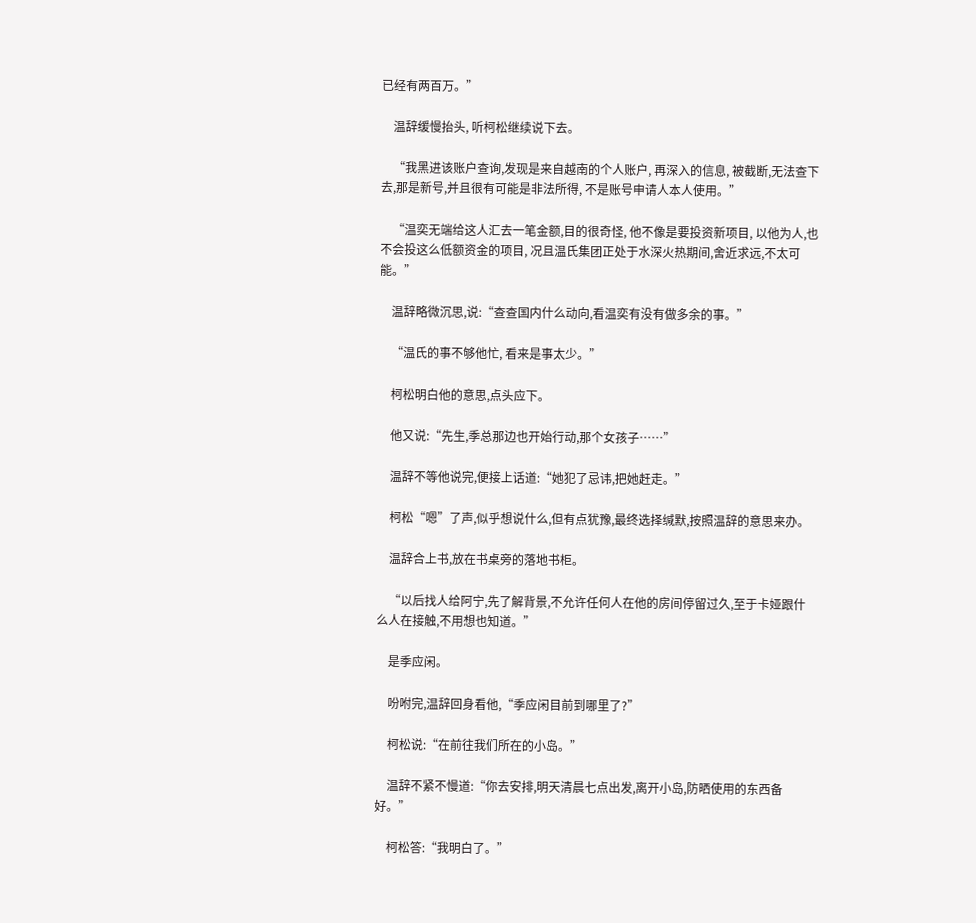已经有两百万。”

    温辞缓慢抬头, 听柯松继续说下去。

    “我黑进该账户查询,发现是来自越南的个人账户, 再深入的信息, 被截断,无法查下去,那是新号,并且很有可能是非法所得, 不是账号申请人本人使用。”

    “温奕无端给这人汇去一笔金额,目的很奇怪, 他不像是要投资新项目, 以他为人,也不会投这么低额资金的项目, 况且温氏集团正处于水深火热期间,舍近求远,不太可能。”

    温辞略微沉思,说:“查查国内什么动向,看温奕有没有做多余的事。”

    “温氏的事不够他忙, 看来是事太少。”

    柯松明白他的意思,点头应下。

    他又说:“先生,季总那边也开始行动,那个女孩子……”

    温辞不等他说完,便接上话道:“她犯了忌讳,把她赶走。”

    柯松“嗯”了声,似乎想说什么,但有点犹豫,最终选择缄默,按照温辞的意思来办。

    温辞合上书,放在书桌旁的落地书柜。

    “以后找人给阿宁,先了解背景,不允许任何人在他的房间停留过久,至于卡娅跟什么人在接触,不用想也知道。”

    是季应闲。

    吩咐完,温辞回身看他,“季应闲目前到哪里了?”

    柯松说:“在前往我们所在的小岛。”

    温辞不紧不慢道:“你去安排,明天清晨七点出发,离开小岛,防晒使用的东西备好。”

    柯松答:“我明白了。”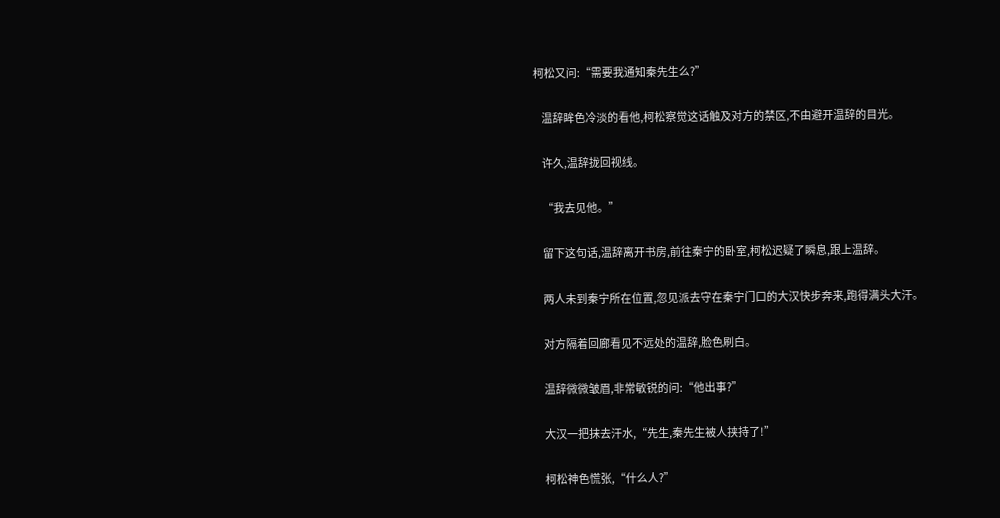柯松又问:“需要我通知秦先生么?”

    温辞眸色冷淡的看他,柯松察觉这话触及对方的禁区,不由避开温辞的目光。

    许久,温辞拢回视线。

    “我去见他。”

    留下这句话,温辞离开书房,前往秦宁的卧室,柯松迟疑了瞬息,跟上温辞。

    两人未到秦宁所在位置,忽见派去守在秦宁门口的大汉快步奔来,跑得满头大汗。

    对方隔着回廊看见不远处的温辞,脸色刷白。

    温辞微微皱眉,非常敏锐的问:“他出事?”

    大汉一把抹去汗水,“先生,秦先生被人挟持了!”

    柯松神色慌张,“什么人?”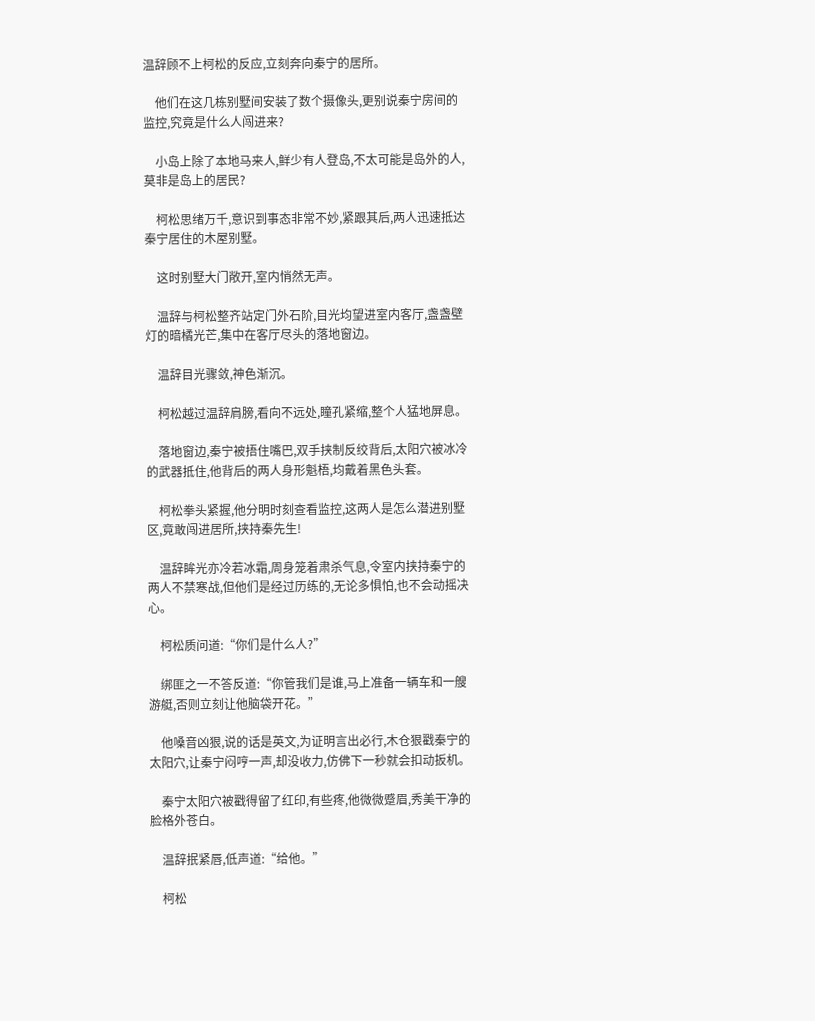温辞顾不上柯松的反应,立刻奔向秦宁的居所。

    他们在这几栋别墅间安装了数个摄像头,更别说秦宁房间的监控,究竟是什么人闯进来?

    小岛上除了本地马来人,鲜少有人登岛,不太可能是岛外的人,莫非是岛上的居民?

    柯松思绪万千,意识到事态非常不妙,紧跟其后,两人迅速抵达秦宁居住的木屋别墅。

    这时别墅大门敞开,室内悄然无声。

    温辞与柯松整齐站定门外石阶,目光均望进室内客厅,盏盏壁灯的暗橘光芒,集中在客厅尽头的落地窗边。

    温辞目光骤敛,神色渐沉。

    柯松越过温辞肩膀,看向不远处,瞳孔紧缩,整个人猛地屏息。

    落地窗边,秦宁被捂住嘴巴,双手挟制反绞背后,太阳穴被冰冷的武器抵住,他背后的两人身形魁梧,均戴着黑色头套。

    柯松拳头紧握,他分明时刻查看监控,这两人是怎么潜进别墅区,竟敢闯进居所,挟持秦先生!

    温辞眸光亦冷若冰霜,周身笼着肃杀气息,令室内挟持秦宁的两人不禁寒战,但他们是经过历练的,无论多惧怕,也不会动摇决心。

    柯松质问道:“你们是什么人?”

    绑匪之一不答反道:“你管我们是谁,马上准备一辆车和一艘游艇,否则立刻让他脑袋开花。”

    他嗓音凶狠,说的话是英文,为证明言出必行,木仓狠戳秦宁的太阳穴,让秦宁闷哼一声,却没收力,仿佛下一秒就会扣动扳机。

    秦宁太阳穴被戳得留了红印,有些疼,他微微蹙眉,秀美干净的脸格外苍白。

    温辞抿紧唇,低声道:“给他。”

    柯松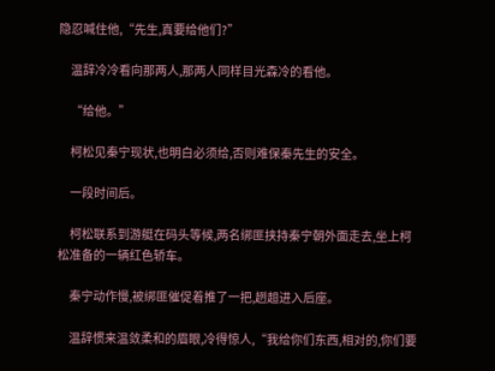隐忍喊住他,“先生,真要给他们?”

    温辞冷冷看向那两人,那两人同样目光森冷的看他。

    “给他。”

    柯松见秦宁现状,也明白必须给,否则难保秦先生的安全。

    一段时间后。

    柯松联系到游艇在码头等候,两名绑匪挟持秦宁朝外面走去,坐上柯松准备的一辆红色轿车。

    秦宁动作慢,被绑匪催促着推了一把,趔趄进入后座。

    温辞惯来温敛柔和的眉眼,冷得惊人,“我给你们东西,相对的,你们要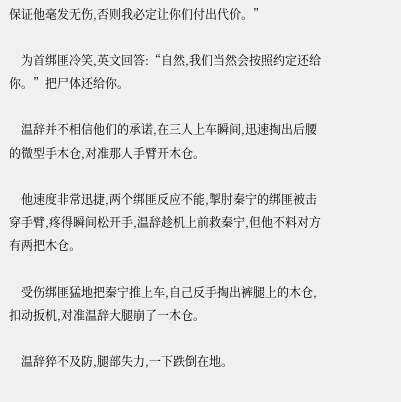保证他毫发无伤,否则我必定让你们付出代价。”

    为首绑匪冷笑,英文回答:“自然,我们当然会按照约定还给你。”把尸体还给你。

    温辞并不相信他们的承诺,在三人上车瞬间,迅速掏出后腰的微型手木仓,对准那人手臂开木仓。

    他速度非常迅捷,两个绑匪反应不能,掣肘秦宁的绑匪被击穿手臂,疼得瞬间松开手,温辞趁机上前救秦宁,但他不料对方有两把木仓。

    受伤绑匪猛地把秦宁推上车,自己反手掏出裤腿上的木仓,扣动扳机,对准温辞大腿崩了一木仓。

    温辞猝不及防,腿部失力,一下跌倒在地。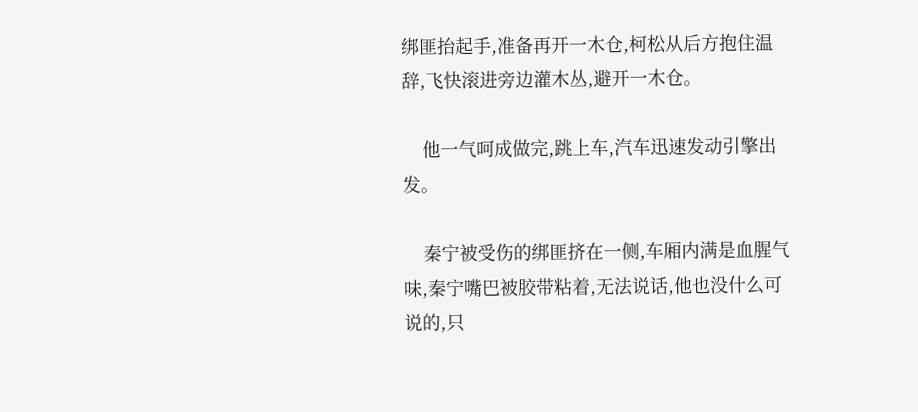绑匪抬起手,准备再开一木仓,柯松从后方抱住温辞,飞快滚进旁边灌木丛,避开一木仓。

    他一气呵成做完,跳上车,汽车迅速发动引擎出发。

    秦宁被受伤的绑匪挤在一侧,车厢内满是血腥气味,秦宁嘴巴被胶带粘着,无法说话,他也没什么可说的,只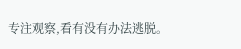专注观察,看有没有办法逃脱。